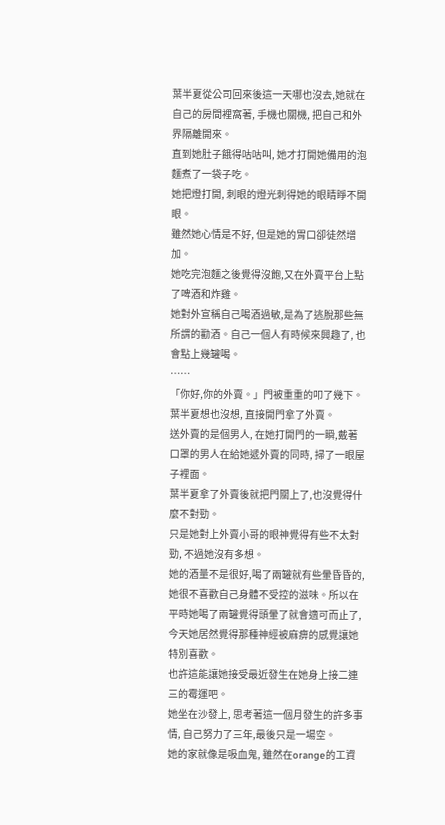葉半夏從公司回來後這一天哪也沒去,她就在自己的房間裡窩著, 手機也關機, 把自己和外界隔離開來。
直到她肚子餓得咕咕叫, 她才打開她備用的泡麵煮了一袋子吃。
她把燈打開, 刺眼的燈光刺得她的眼睛睜不開眼。
雖然她心情是不好, 但是她的胃口卻徒然增加。
她吃完泡麵之後覺得沒飽,又在外賣平台上點了啤酒和炸雞。
她對外宣稱自己喝酒過敏,是為了逃脫那些無所謂的勸酒。自己一個人有時候來興趣了, 也會點上幾罐喝。
……
「你好,你的外賣。」門被重重的叩了幾下。
葉半夏想也沒想, 直接開門拿了外賣。
送外賣的是個男人, 在她打開門的一瞬,戴著口罩的男人在給她遞外賣的同時, 掃了一眼屋子裡面。
葉半夏拿了外賣後就把門關上了,也沒覺得什麼不對勁。
只是她對上外賣小哥的眼神覺得有些不太對勁, 不過她沒有多想。
她的酒量不是很好,喝了兩罐就有些暈昏昏的, 她很不喜歡自己身體不受控的滋味。所以在平時她喝了兩罐覺得頭暈了就會適可而止了, 今天她居然覺得那種神經被麻痹的感覺讓她特別喜歡。
也許這能讓她接受最近發生在她身上接二連三的霉運吧。
她坐在沙發上, 思考著這一個月發生的許多事情, 自己努力了三年,最後只是一場空。
她的家就像是吸血鬼, 雖然在orange的工資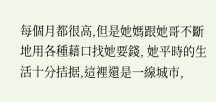每個月都很高,但是她媽跟她哥不斷地用各種藉口找她要錢, 她平時的生活十分拮据,這裡還是一線城市,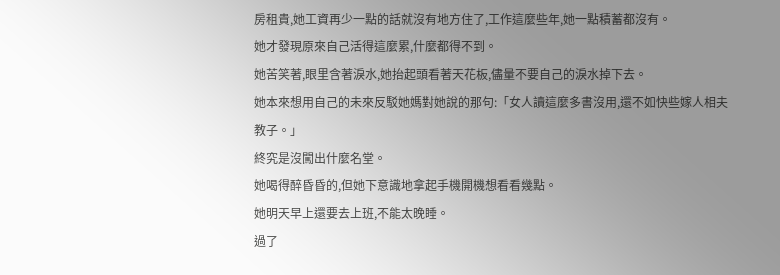房租貴,她工資再少一點的話就沒有地方住了,工作這麼些年,她一點積蓄都沒有。
她才發現原來自己活得這麼累,什麼都得不到。
她苦笑著,眼里含著淚水,她抬起頭看著天花板,儘量不要自己的淚水掉下去。
她本來想用自己的未來反駁她媽對她說的那句:「女人讀這麼多書沒用,還不如快些嫁人相夫教子。」
終究是沒闖出什麼名堂。
她喝得醉昏昏的,但她下意識地拿起手機開機想看看幾點。
她明天早上還要去上班,不能太晚睡。
過了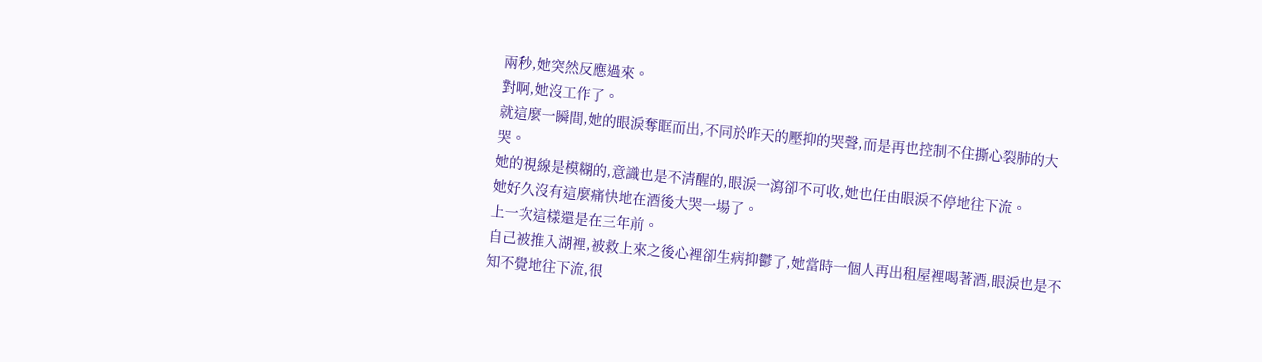兩秒,她突然反應過來。
對啊,她沒工作了。
就這麼一瞬間,她的眼淚奪眶而出,不同於昨天的壓抑的哭聲,而是再也控制不住撕心裂肺的大哭。
她的視線是模糊的,意識也是不清醒的,眼淚一瀉卻不可收,她也任由眼淚不停地往下流。
她好久沒有這麼痛快地在酒後大哭一場了。
上一次這樣還是在三年前。
自己被推入湖裡,被救上來之後心裡卻生病抑鬱了,她當時一個人再出租屋裡喝著酒,眼淚也是不知不覺地往下流,很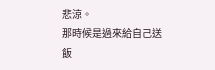悲涼。
那時候是過來給自己送飯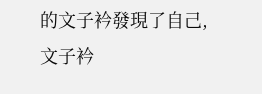的文子衿發現了自己,文子衿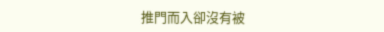推門而入卻沒有被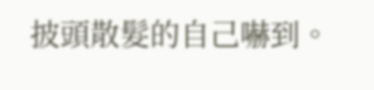披頭散髮的自己嚇到。